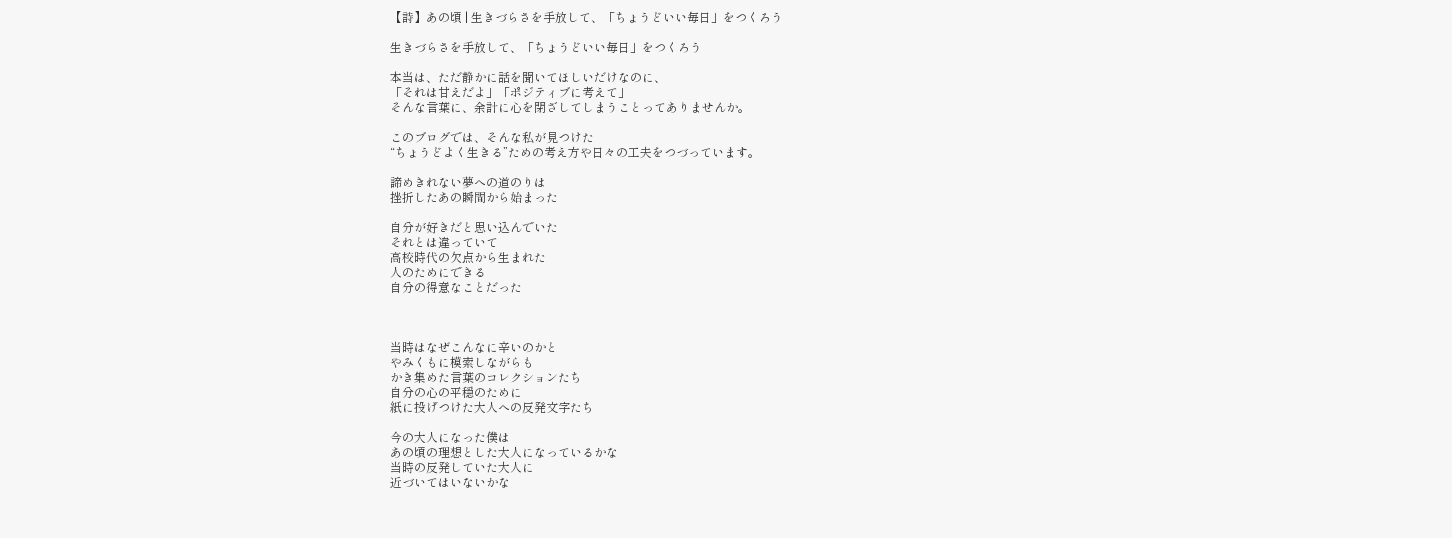【詩】あの頃 | 生きづらさを手放して、「ちょうどいい毎日」をつくろう

生きづらさを手放して、「ちょうどいい毎日」をつくろう

本当は、ただ静かに話を聞いてほしいだけなのに、
「それは甘えだよ」「ポジティブに考えて」
そんな言葉に、余計に心を閉ざしてしまうことってありませんか。

このブログでは、そんな私が見つけた
“ちょうどよく生きる”ための考え方や日々の工夫をつづっています。

諦めきれない夢への道のりは
挫折したあの瞬間から始まった

自分が好きだと思い込んでいた
それとは違っていて
高校時代の欠点から生まれた
人のためにできる
自分の得意なことだった



当時はなぜこんなに辛いのかと
やみくもに模索しながらも
かき集めた言葉のコレクションたち
自分の心の平穏のために
紙に投げつけた大人への反発文字たち

今の大人になった僕は
あの頃の理想とした大人になっているかな
当時の反発していた大人に
近づいてはいないかな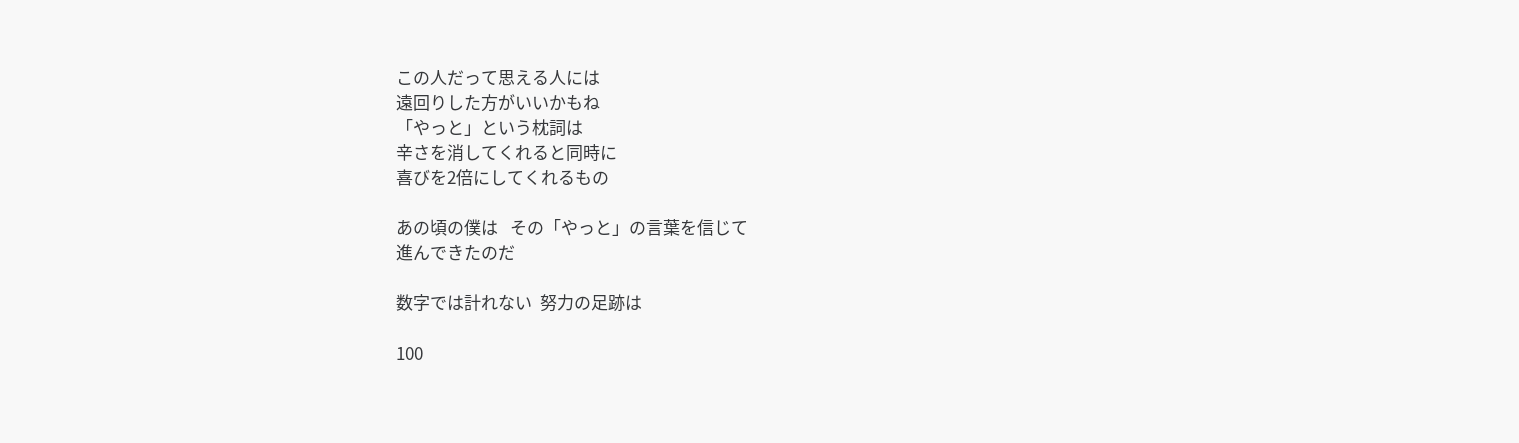この人だって思える人には
遠回りした方がいいかもね
「やっと」という枕詞は
辛さを消してくれると同時に
喜びを2倍にしてくれるもの

あの頃の僕は   その「やっと」の言葉を信じて
進んできたのだ

数字では計れない  努力の足跡は

100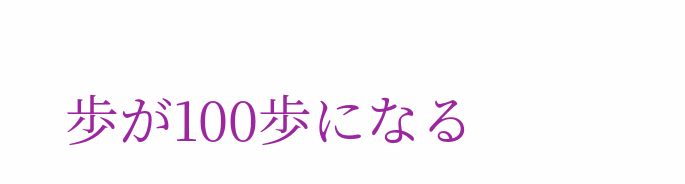歩が100歩になる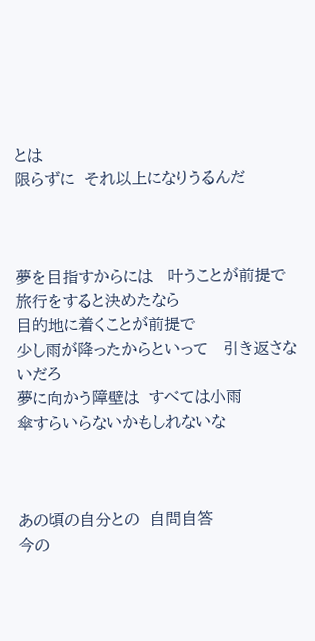とは
限らずに  それ以上になりうるんだ



夢を目指すからには   叶うことが前提で
旅行をすると決めたなら
目的地に着くことが前提で
少し雨が降ったからといって   引き返さないだろ
夢に向かう障壁は  すべては小雨
傘すらいらないかもしれないな



あの頃の自分との  自問自答
今の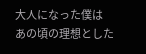大人になった僕は
あの頃の理想とした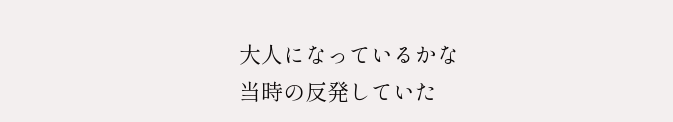大人になっているかな
当時の反発していた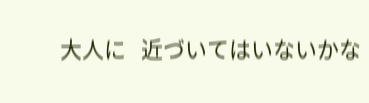大人に   近づいてはいないかな